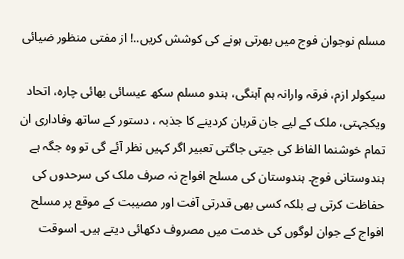مسلم نوجوان فوج میں بھرتی ہونے کی کوشش کریں..! از مفتی منظور ضیائی

سیکولر ازم، فرقہ وارانہ ہم آہنگی، ہندو مسلم سکھ عیسائی بھائی چارہ، اتحاد ویکجہتی، ملک کے لیے جان قربان کردینے کا جذبہ ، دستور کے ساتھ وفاداری ان تمام خوشنما الفاظ کی جیتی جاگتی تعبیر اگر کہیں نظر آئے گی تو وہ جگہ ہے ہندوستانی فوج۔ ہندوستان کی مسلح افواج نہ صرف ملک کی سرحدوں کی حفاظت کرتی ہے بلکہ کسی بھی قدرتی آفت اور مصیبت کے موقع پر مسلح افواج کے جوان لوگوں کی خدمت میں مصروف دکھائی دیتے ہیں۔ اسوقت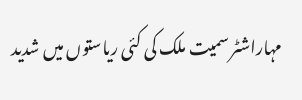مہاراشٹر سمیت ملک کی کئی ریاستوں میں شدید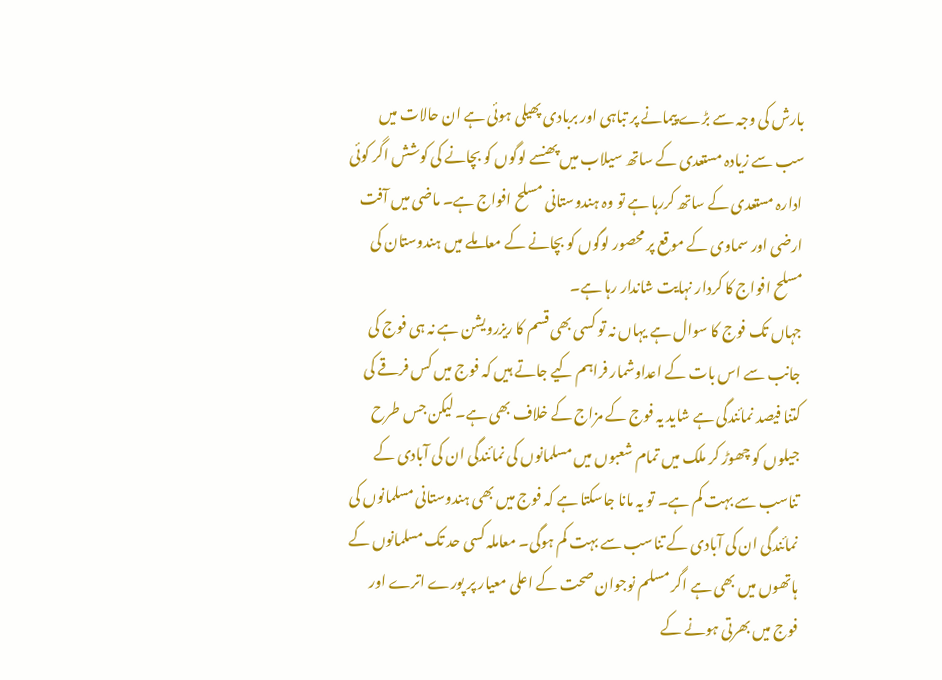بارش کی وجہ سے بڑے پیمانے پر تباہی اور بربادی پھیلی ہوئی ہے ان حالات میں سب سے زیادہ مستعدی کے ساتھ سیلاب میں پھنسے لوگوں کو بچانے کی کوشش اگر کوئی ادارہ مستعدی کے ساتھ کررہا ہے تو وہ ہندوستانی مسلح افواج ہے۔ ماضی میں آفت ارضی اور سماوی کے موقع پر محصور لوگوں کو بچانے کے معاملے میں ہندوستان کی مسلح افواج کا کردار نہایت شاندار رہا ہے۔
جہاں تک فوج کا سوال ہے یہاں نہ تو کسی بھی قسم کا ریزرویشن ہے نہ ہی فوج کی جانب سے اس بات کے اعداوشمار فراہم کیے جاتے ہیں کہ فوج میں کس فرقے کی کتنا فیصد نمائندگی ہے شاید یہ فوج کے مزاج کے خلاف بھی ہے۔ لیکن جس طرح جیلوں کو چھوڑ کر ملک میں تمام شعبوں میں مسلمانوں کی نمائندگی ان کی آبادی کے تناسب سے بہت کم ہے۔ تو یہ مانا جاسکتا ہے کہ فوج میں بھی ہندوستانی مسلمانوں کی نمائندگی ان کی آبادی کے تناسب سے بہت کم ہوگی۔ معاملہ کسی حد تک مسلمانوں کے ہاتھوں میں بھی ہے اگر مسلم نوجوان صحت کے اعلی معیار پر پورے اترے اور فوج میں بھرتی ہونے کے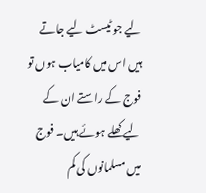لیے جو ٹیسٹ لیے جاتے ہیں اس میں کامیاب ہوں تو فوج کے راستے ان کے لیے کھلے ہوئے ہیں۔ فوج میں مسلمانوں کی کم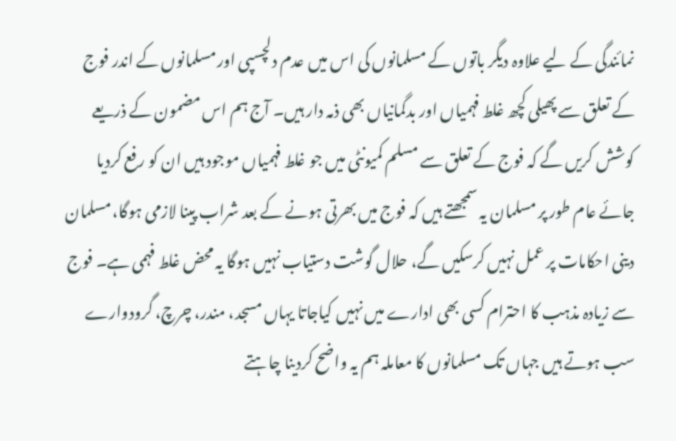نمائندگی کے لیے علاوہ دیگر باتوں کے مسلمانوں کی اس میں عدم دلچسپی اور مسلمانوں کے اندر فوج کے تعلق سے پھیلی کچھ غلط فہمیاں اور بدگمانیاں بھی ذمہ دار ہیں۔ آج ہم اس مضمون کے ذریعے کوشش کریں گے کہ فوج کے تعلق سے مسلم کمیونٹی میں جو غلط فہمیاں موجود ہیں ان کو رفع کردیا جائے عام طور پر مسلمان یہ سمجھتے ہیں کہ فوج میں بھرتی ہونے کے بعد شراب پینا لازمی ہوگا، مسلمان دینی احکامات پر عمل نہیں کرسکیں گے، حلال گوشت دستیاب نہیں ہوگا یہ محض غلط فہمی ہے۔ فوج سے زیادہ مذہب کا احترام کسی بھی ادارے میں نہیں کیاجاتا یہاں مسجد، مندر، چرچ، گرودوارے سب ہوتے ہیں جہاں تک مسلمانوں کا معاملہ ہم یہ واضح کردینا چاہتے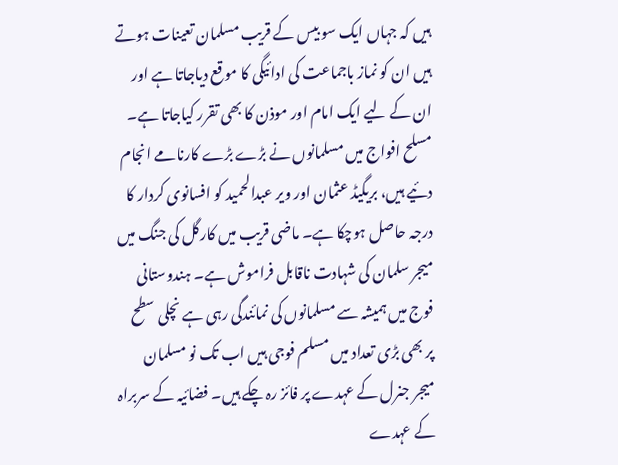ہیں کہ جہاں ایک سو بیس کے قریب مسلمان تعینات ہوتے ہیں ان کو نماز باجماعت کی ادائیگی کا موقع دیاجاتا ہے اور ان کے لیے ایک امام اور موذن کا بھی تقرر کیاجاتا ہے۔
مسلح افواج میں مسلمانوں نے بڑے بڑے کارنامے انجام دئیے ہیں، بریگیڈ عثمان اور ویر عبدالحمید کو افسانوی کردار کا درجہ حاصل ہوچکا ہے۔ ماضی قریب میں کارگل کی جنگ میں میجر سلمان کی شہادت ناقابل فراموش ہے۔ ہندوستانی فوج میں ہمیشہ سے مسلمانوں کی نمائندگی رہی ہے نچلی سطح پر بھی بڑی تعداد میں مسلم فوجی ہیں اب تک نو مسلمان میجر جنرل کے عہدے پر فائز رہ چکے ہیں۔ فضائیہ کے سربراہ کے عہدے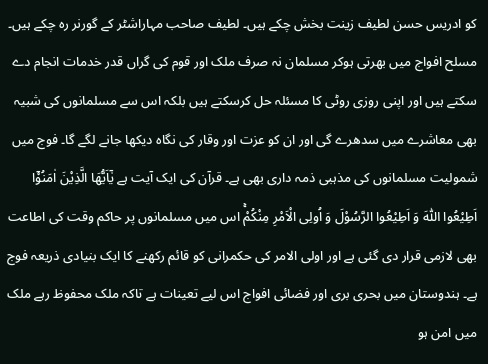کو ادریس حسن لطیف زینت بخش چکے ہیں۔ لطیف صاحب مہاراشٹر کے گورنر رہ چکے ہیں۔
مسلح افواج میں بھرتی ہوکر مسلمان نہ صرف ملک اور قوم کی گراں قدر خدمات انجام دے سکتے ہیں اور اپنی روزی روٹی کا مسئلہ حل کرسکتے ہیں بلکہ اس سے مسلمانوں کی شبیہ بھی معاشرے میں سدھرے گی اور ان کو عزت اور وقار کی نگاہ دیکھا جانے لگے گا۔ فوج میں شمولیت مسلمانوں کی مذہبی ذمہ داری بھی ہے۔ قرآن کی ایک آیت ہے یٰۤاَیُّهَا الَّذِیْنَ اٰمَنُوْۤا اَطِیْعُوا اللّٰهَ وَ اَطِیْعُوا الرَّسُوْلَ وَ اُولِی الْاَمْرِ مِنْكُمْۚ اس میں مسلمانوں پر حاکم وقت کی اطاعت بھی لازمی قرار دی گئی ہے اور اولی الامر کی حکمرانی کو قائم رکھنے کا ایک بنیادی ذریعہ فوج ہے۔ ہندوستان میں بحری بری اور فضائی افواج اس لیے تعینات ہے تاکہ ملک محفوظ رہے ملک میں امن ہو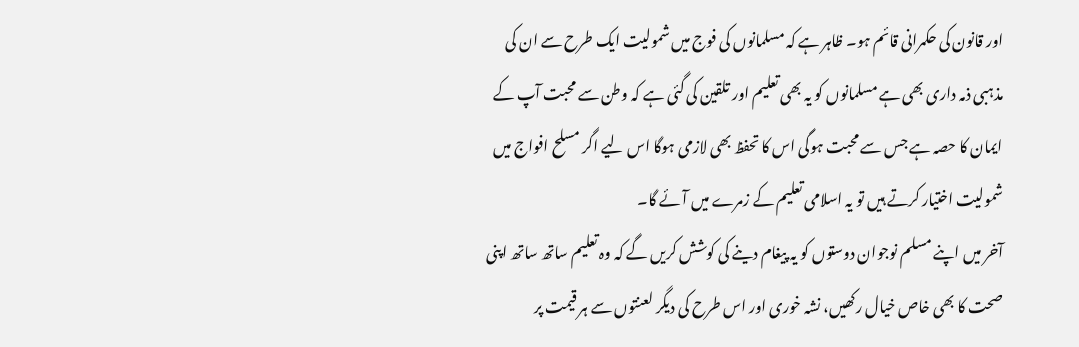اور قانون کی حکمرانی قائم ہو۔ ظاہر ہے کہ مسلمانوں کی فوج میں شمولیت ایک طرح سے ان کی مذہبی ذمہ داری بھی ہے مسلمانوں کو یہ بھی تعلیم اور تلقین کی گئی ہے کہ وطن سے محبت آپ کے ایمان کا حصہ ہے جس سے محبت ہوگی اس کا تحفظ بھی لازمی ہوگا اس لیے اگر مسلح افواج میں شمولیت اختیار کرتے ہیں تو یہ اسلامی تعلیم کے زمرے میں آئے گا۔
آخر میں اپنے مسلم نوجوان دوستوں کو یہ پیغام دینے کی کوشش کریں گے کہ وہ تعلیم ساتھ ساتھ اپنی صحت کا بھی خاص خیال رکھیں، نشہ خوری اور اس طرح کی دیگر لعنتوں سے ہر قیمت پر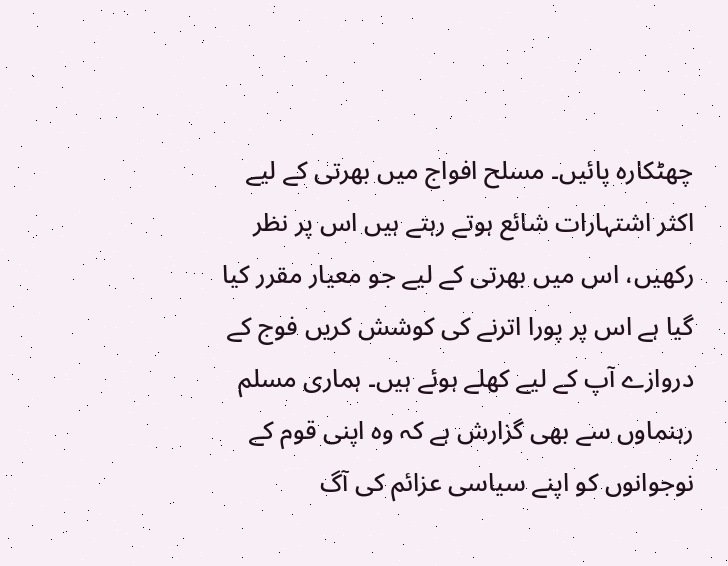چھٹکارہ پائیں۔ مسلح افواج میں بھرتی کے لیے اکثر اشتہارات شائع ہوتے رہتے ہیں اس پر نظر رکھیں، اس میں بھرتی کے لیے جو معیار مقرر کیا گیا ہے اس پر پورا اترنے کی کوشش کریں فوج کے دروازے آپ کے لیے کھلے ہوئے ہیں۔ ہماری مسلم رہنماوں سے بھی گزارش ہے کہ وہ اپنی قوم کے نوجوانوں کو اپنے سیاسی عزائم کی آگ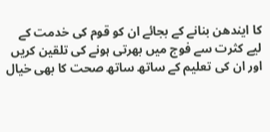کا ایندھن بنانے کے بجائے ان کو قوم کی خدمت کے لیے کثرت سے فوج میں بھرتی ہونے کی تلقین کریں اور ان کی تعلیم کے ساتھ ساتھ صحت کا بھی خیال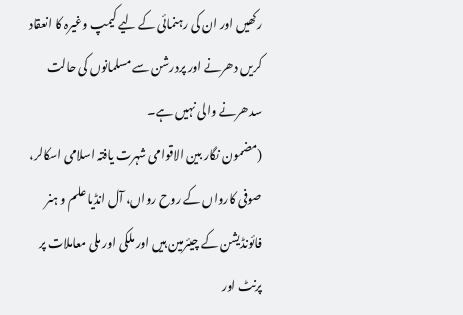رکھیں اور ان کی رہنمائی کے لیے کیمپ وغیرہ کا انعقاد کریں دھرنے اور پردرشن سے مسلمانوں کی حالت سدھرنے والی نہیں ہے۔
(مضمون نگار بین الاقوامی شہرت یافتہ اسلامی اسکالر، صوفی کارواں کے روح رواں، آل انڈیا علم و ہنر فائونڈیشن کے چیئرمین ہیں اور ملکی اور ملی معاملات پر پرنٹ اور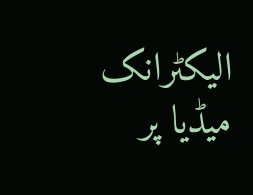الیکٹرانک میڈیا پر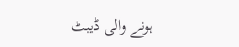ہونے والی ڈیبٹ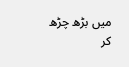میں بڑھ چڑھ کر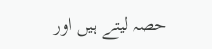حصہ لیتے ہیں اور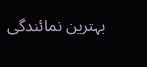بہترین نمائندگی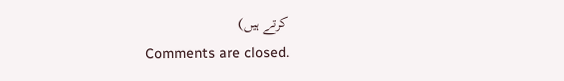کرتے ہیں)
Comments are closed.